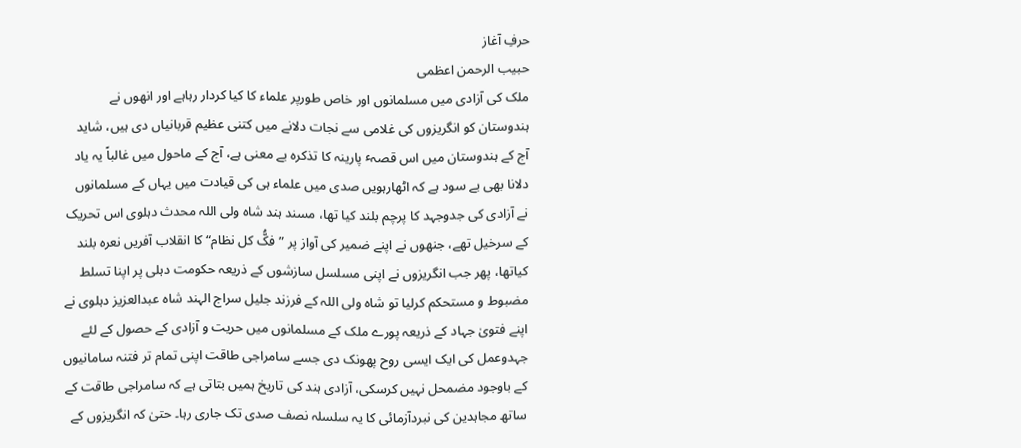حرفِ آغاز
حبیب الرحمن اعظمی
ملک کی آزادی میں مسلمانوں اور خاص طورپر علماء کا کیا کردار رہاہے اور انھوں نے ہندوستان کو انگریزوں کی غلامی سے نجات دلانے میں کتنی عظیم قربانیاں دی ہیں، شاید آج کے ہندوستان میں اس قصہٴ پارینہ کا تذکرہ بے معنی ہے، آج کے ماحول میں غالباً یہ یاد دلانا بھی بے سود ہے کہ اٹھارہویں صدی میں علماء ہی کی قیادت میں یہاں کے مسلمانوں نے آزادی کی جدوجہد کا پرچم بلند کیا تھا، مسند ہند شاہ ولی اللہ محدث دہلوی اس تحریک کے سرخیل تھے، جنھوں نے اپنے ضمیر کی آواز پر ”فکُّ کل نظام“ کا انقلاب آفریں نعرہ بلند کیاتھا، پھر جب انگریزوں نے اپنی مسلسل سازشوں کے ذریعہ حکومت دہلی پر اپنا تسلط مضبوط و مستحکم کرلیا تو شاہ ولی اللہ کے فرزند جلیل سراج الہند شاہ عبدالعزیز دہلوی نے اپنے فتویٰ جہاد کے ذریعہ پورے ملک کے مسلمانوں میں حریت و آزادی کے حصول کے لئے جہدوعمل کی ایک ایسی روح پھونک دی جسے سامراجی طاقت اپنی تمام تر فتنہ سامانیوں کے باوجود مضمحل نہیں کرسکی، آزادی ہند کی تاریخ ہمیں بتاتی ہے کہ سامراجی طاقت کے ساتھ مجاہدین کی نبردآزمائی کا یہ سلسلہ نصف صدی تک جاری رہا۔ حتیٰ کہ انگریزوں کے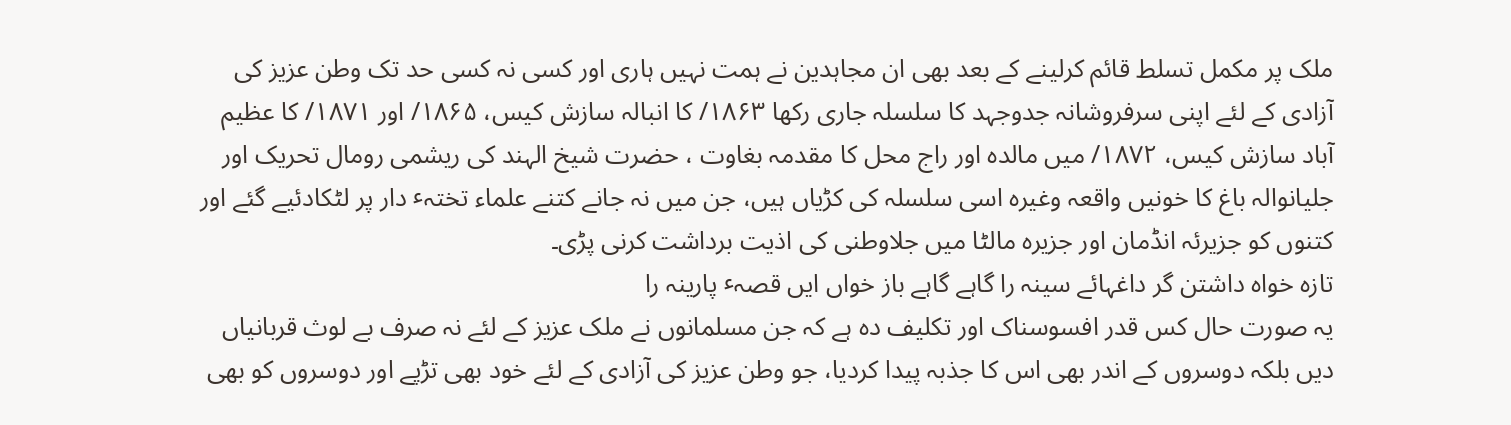ملک پر مکمل تسلط قائم کرلینے کے بعد بھی ان مجاہدین نے ہمت نہیں ہاری اور کسی نہ کسی حد تک وطن عزیز کی آزادی کے لئے اپنی سرفروشانہ جدوجہد کا سلسلہ جاری رکھا ۱۸۶۳/ کا انبالہ سازش کیس، ۱۸۶۵/ اور ۱۸۷۱/ کا عظیم آباد سازش کیس، ۱۸۷۲/ میں مالدہ اور راج محل کا مقدمہ بغاوت ، حضرت شیخ الہند کی ریشمی رومال تحریک اور جلیانوالہ باغ کا خونیں واقعہ وغیرہ اسی سلسلہ کی کڑیاں ہیں، جن میں نہ جانے کتنے علماء تختہٴ دار پر لٹکادئیے گئے اور کتنوں کو جزیرئہ انڈمان اور جزیرہ مالٹا میں جلاوطنی کی اذیت برداشت کرنی پڑی۔
تازہ خواہ داشتن گر داغہائے سینہ را گاہے گاہے باز خواں ایں قصہٴ پارینہ را
یہ صورت حال کس قدر افسوسناک اور تکلیف دہ ہے کہ جن مسلمانوں نے ملک عزیز کے لئے نہ صرف بے لوث قربانیاں دیں بلکہ دوسروں کے اندر بھی اس کا جذبہ پیدا کردیا، جو وطن عزیز کی آزادی کے لئے خود بھی تڑپے اور دوسروں کو بھی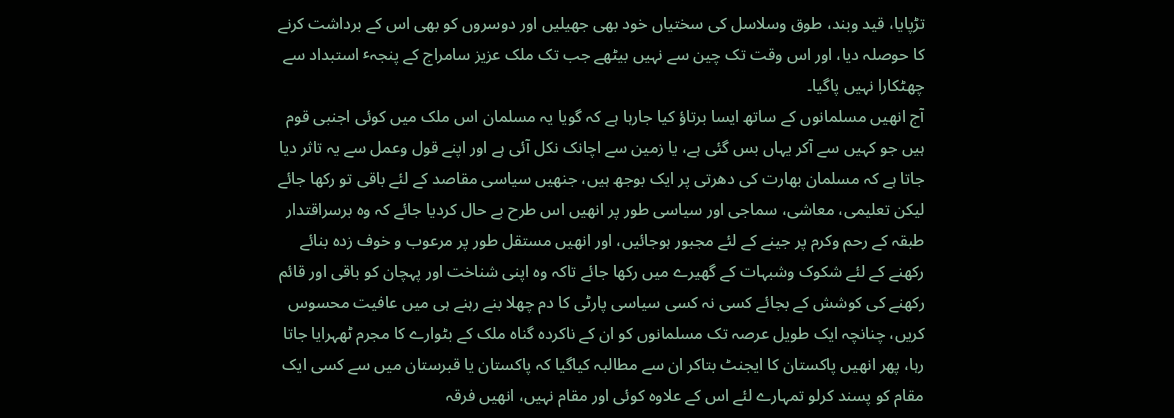تڑپایا، قید وبند، طوق وسلاسل کی سختیاں خود بھی جھیلیں اور دوسروں کو بھی اس کے برداشت کرنے کا حوصلہ دیا، اور اس وقت تک چین سے نہیں بیٹھے جب تک ملک عزیز سامراج کے پنجہٴ استبداد سے چھٹکارا نہیں پاگیا۔
آج انھیں مسلمانوں کے ساتھ ایسا برتاؤ کیا جارہا ہے کہ گویا یہ مسلمان اس ملک میں کوئی اجنبی قوم ہیں جو کہیں سے آکر یہاں بس گئی ہے، یا زمین سے اچانک نکل آئی ہے اور اپنے قول وعمل سے یہ تاثر دیا جاتا ہے کہ مسلمان بھارت کی دھرتی پر ایک بوجھ ہیں، جنھیں سیاسی مقاصد کے لئے باقی تو رکھا جائے لیکن تعلیمی، معاشی، سماجی اور سیاسی طور پر انھیں اس طرح بے حال کردیا جائے کہ وہ برسراقتدار طبقہ کے رحم وکرم پر جینے کے لئے مجبور ہوجائیں، اور انھیں مستقل طور پر مرعوب و خوف زدہ بنائے رکھنے کے لئے شکوک وشبہات کے گھیرے میں رکھا جائے تاکہ وہ اپنی شناخت اور پہچان کو باقی اور قائم رکھنے کی کوشش کے بجائے کسی نہ کسی سیاسی پارٹی کا دم چھلا بنے رہنے ہی میں عافیت محسوس کریں، چنانچہ ایک طویل عرصہ تک مسلمانوں کو ان کے ناکردہ گناہ ملک کے بٹوارے کا مجرم ٹھہرایا جاتا رہا، پھر انھیں پاکستان کا ایجنٹ بتاکر ان سے مطالبہ کیاگیا کہ پاکستان یا قبرستان میں سے کسی ایک مقام کو پسند کرلو تمہارے لئے اس کے علاوہ کوئی اور مقام نہیں، انھیں فرقہ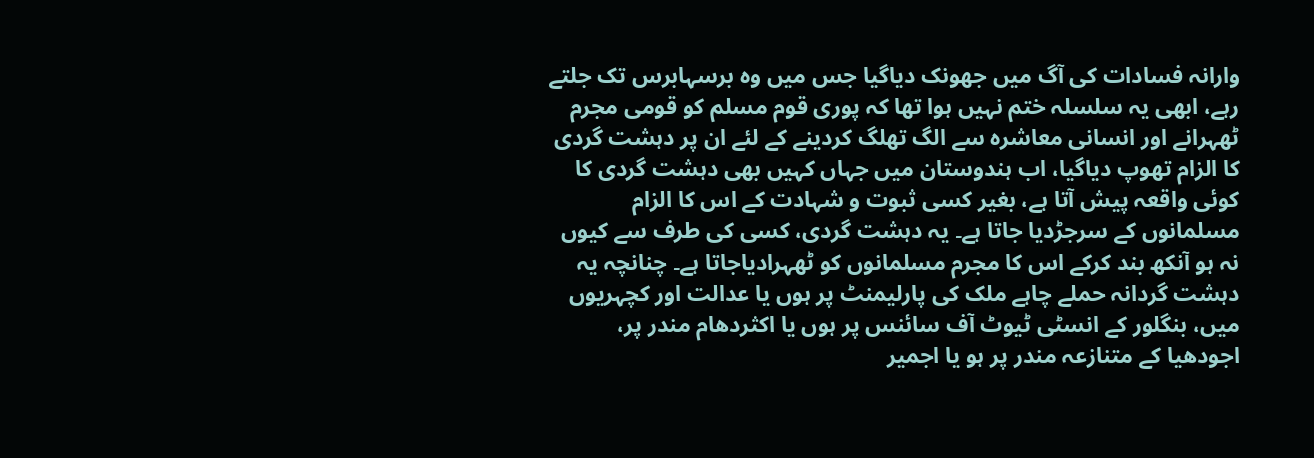وارانہ فسادات کی آگ میں جھونک دیاگیا جس میں وہ برسہابرس تک جلتے رہے، ابھی یہ سلسلہ ختم نہیں ہوا تھا کہ پوری قوم مسلم کو قومی مجرم ٹھہرانے اور انسانی معاشرہ سے الگ تھلگ کردینے کے لئے ان پر دہشت گردی کا الزام تھوپ دیاگیا، اب ہندوستان میں جہاں کہیں بھی دہشت گردی کا کوئی واقعہ پیش آتا ہے، بغیر کسی ثبوت و شہادت کے اس کا الزام مسلمانوں کے سرجڑدیا جاتا ہے۔ یہ دہشت گردی، کسی کی طرف سے کیوں نہ ہو آنکھ بند کرکے اس کا مجرم مسلمانوں کو ٹھہرادیاجاتا ہے۔ چنانچہ یہ دہشت گردانہ حملے چاہے ملک کی پارلیمنٹ پر ہوں یا عدالت اور کچہریوں میں، بنگلور کے انسٹی ٹیوٹ آف سائنس پر ہوں یا اکثردھام مندر پر، اجودھیا کے متنازعہ مندر پر ہو یا اجمیر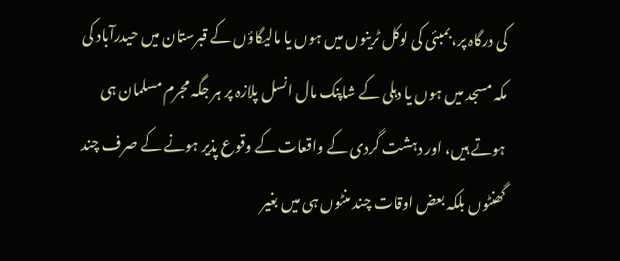کی درگاہ پر، بمبئی کی لوکل ٹرینوں میں ہوں یا مالیگاؤں کے قبرستان میں حیدرآباد کی مکہ مسجد میں ہوں یا دہلی کے شاپنک مال انسل پلازہ پر ہر جگہ مجرم مسلمان ہی ہوتے ہیں، اور دہشت گردی کے واقعات کے وقوع پذیر ہونے کے صرف چند گھنٹوں بلکہ بعض اوقات چند منٹوں ہی میں بغیر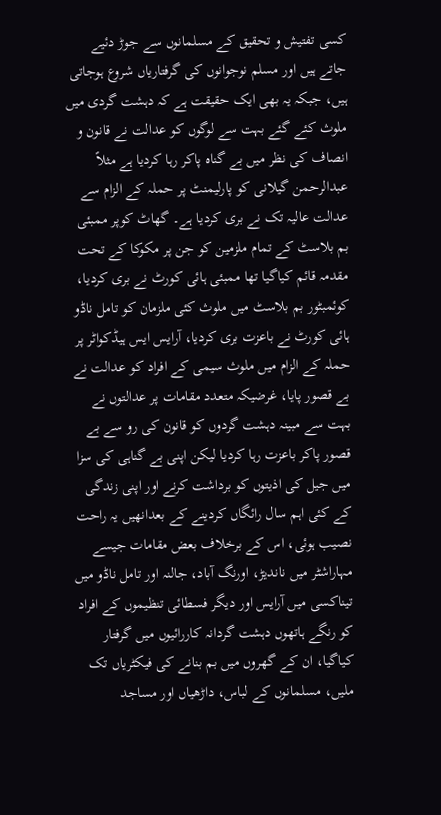کسی تفتیش و تحقیق کے مسلمانوں سے جوڑ دئیے جاتے ہیں اور مسلم نوجوانوں کی گرفتاریاں شروع ہوجاتی ہیں، جبکہ یہ بھی ایک حقیقت ہے کہ دہشت گردی میں ملوث کئے گئے بہت سے لوگوں کو عدالت نے قانون و انصاف کی نظر میں بے گناہ پاکر رہا کردیا ہے مثلاً عبدالرحمن گیلانی کو پارلیمنٹ پر حملہ کے الزام سے عدالت عالیہ تک نے بری کردیا ہے۔ گھاٹ کوپر ممبئی بم بلاسٹ کے تمام ملزمین کو جن پر مکوکا کے تحت مقدمہ قائم کیاگیا تھا ممبئی ہائی کورٹ نے بری کردیا، کوئمبٹور بم بلاسٹ میں ملوث کئی ملزمان کو تامل ناڈو ہائی کورٹ نے باعزت بری کردیا، آرایس ایس ہیڈکواٹر پر حملہ کے الزام میں ملوث سیمی کے افراد کو عدالت نے بے قصور پایا، غرضیکہ متعدد مقامات پر عدالتوں نے بہت سے مبینہ دہشت گردوں کو قانون کی رو سے بے قصور پاکر باعزت رہا کردیا لیکن اپنی بے گناہی کی سزا میں جیل کی اذیتوں کو برداشت کرنے اور اپنی زندگی کے کئی اہم سال رائگاں کردینے کے بعدانھیں یہ راحت نصیب ہوئی، اس کے برخلاف بعض مقامات جیسے مہاراشٹر میں ناندیڑ، اورنگ آباد، جالنہ اور تامل ناڈو میں تیناکسی میں آرایس اور دیگر فسطائی تنظیموں کے افراد کو رنگے ہاتھوں دہشت گردانہ کاررائیوں میں گرفتار کیاگیا، ان کے گھروں میں بم بنانے کی فیکٹریاں تک ملیں، مسلمانوں کے لباس، داڑھیاں اور مساجد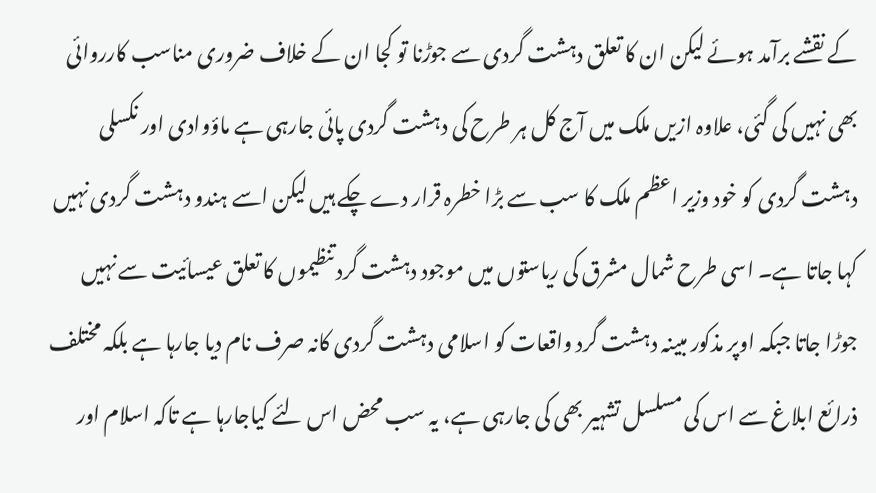کے نقشے برآمد ہوئے لیکن ان کا تعلق دہشت گردی سے جوڑنا تو کجا ان کے خلاف ضروری مناسب کارروائی بھی نہیں کی گئی، علاوہ ازیں ملک میں آج کل ہر طرح کی دہشت گردی پائی جارہی ہے ماؤوادی اور نکسلی دہشت گردی کو خود وزیر اعظم ملک کا سب سے بڑا خطرہ قرار دے چکے ہیں لیکن اسے ہندو دہشت گردی نہیں کہا جاتا ہے۔ اسی طرح شمال مشرق کی ریاستوں میں موجود دہشت گرد تنظیموں کا تعلق عیسائیت سے نہیں جوڑا جاتا جبکہ اوپر مذکور مبینہ دہشت گرد واقعات کو اسلامی دہشت گردی کانہ صرف نام دیا جارہا ہے بلکہ مختلف ذرائع ابلاغ سے اس کی مسلسل تشہیر بھی کی جارہی ہے، یہ سب محض اس لئے کیاجارہا ہے تاکہ اسلام اور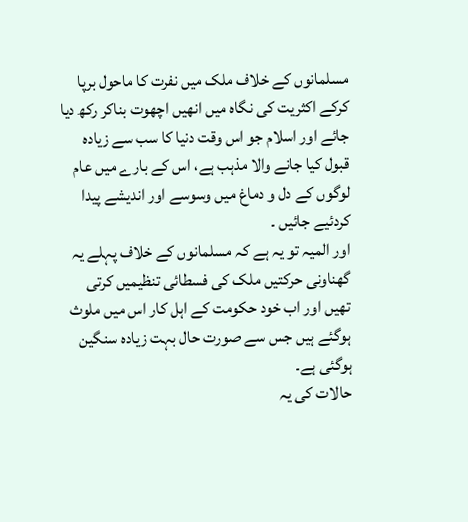مسلمانوں کے خلاف ملک میں نفرت کا ماحول برپا کرکے اکثریت کی نگاہ میں انھیں اچھوت بناکر رکھ دیا جائے اور اسلام جو اس وقت دنیا کا سب سے زیادہ قبول کیا جانے والا مذہب ہے، اس کے بارے میں عام لوگوں کے دل و دماغ میں وسوسے اور اندیشے پیدا کردئیے جائیں ۔
اور المیہ تو یہ ہے کہ مسلمانوں کے خلاف پہلے یہ گھناونی حرکتیں ملک کی فسطائی تنظیمیں کرتی تھیں اور اب خود حکومت کے اہل کار اس میں ملوث ہوگئے ہیں جس سے صورت حال بہت زیادہ سنگین ہوگئی ہے۔
حالات کی یہ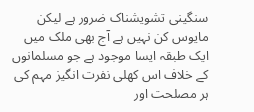سنگینی تشویشناک ضرور ہے لیکن مایوس کن نہیں ہے آج بھی ملک میں ایک طبقہ ایسا موجود ہے جو مسلمانوں کے خلاف اس کھلی نفرت انگیز مہم کی ہر مصلحت اور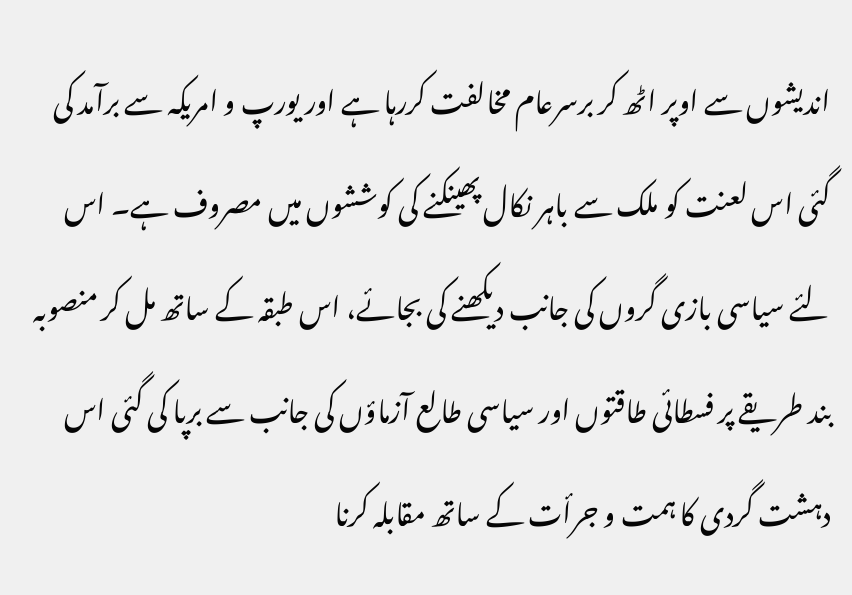اندیشوں سے اوپر اٹھ کر برسرعام مخالفت کررہا ہے اور یورپ و امریکہ سے برآمد کی گئی اس لعنت کو ملک سے باہر نکال پھینکنے کی کوششوں میں مصروف ہے۔ اس لئے سیاسی بازی گروں کی جانب دیکھنے کی بجائے، اس طبقہ کے ساتھ مل کر منصوبہ بند طریقے پر فسطائی طاقتوں اور سیاسی طالع آزماؤں کی جانب سے برپا کی گئی اس دہشت گردی کا ہمت و جرأت کے ساتھ مقابلہ کرنا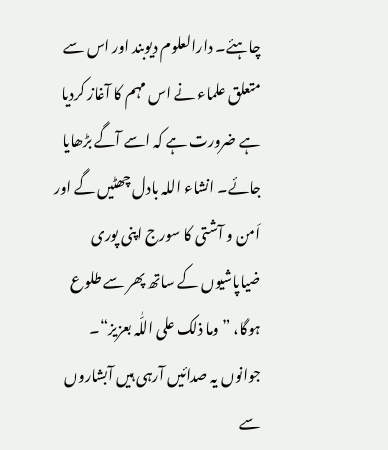چاہئے۔ دارالعلوم دیوبند اور اس سے متعلق علماء نے اس مہم کا آغاز کردیا ہے ضرورت ہے کہ اسے آگے بڑھایا جائے۔ انشاء اللہ بادل چھٹیں گے اور اَمن و آشتی کا سورج اپنی پوری ضیاپاشیوں کے ساتھ پھر سے طلوع ہوگا، ”وما ذلک علی اللّٰہ بعزیز“۔
جوانوں یہ صدائیں آرہی ہیں آبشاروں سے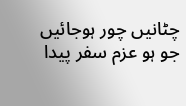چٹانیں چور ہوجائیں جو ہو عزم سفر پیدا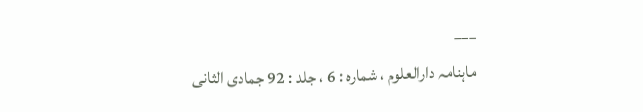___
ماہنامہ دارالعلوم ، شماره : 6 ، جلد : 92 جمادی الثانی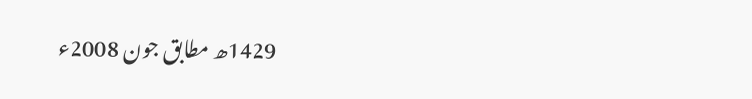1429ھ مطابق جون 2008ء